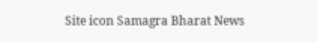Site icon Samagra Bharat News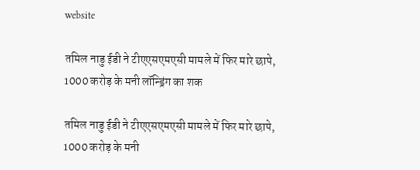website

तमिल नाडु ईडी ने टीएएसएमएसी मामले में फिर मारे छापे, 1000 करोड़ के मनी लॉन्ड्रिंग का शक

तमिल नाडु ईडी ने टीएएसएमएसी मामले में फिर मारे छापे, 1000 करोड़ के मनी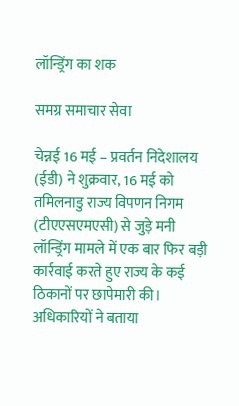लॉन्ड्रिंग का शक

समग्र समाचार सेवा

चेन्नई 16 मई – प्रवर्तन निदेशालय (ईडी) ने शुक्रवार, 16 मई को तमिलनाडु राज्य विपणन निगम (टीएएसएमएसी) से जुड़े मनी लॉन्ड्रिंग मामले में एक बार फिर बड़ी कार्रवाई करते हुए राज्य के कई ठिकानों पर छापेमारी की। अधिकारियों ने बताया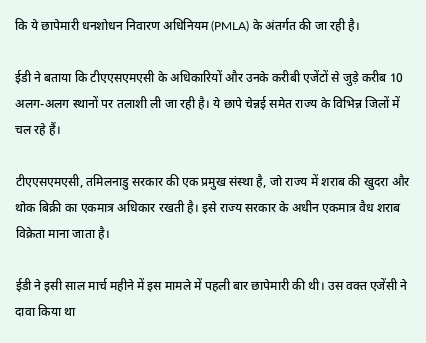कि ये छापेमारी धनशोधन निवारण अधिनियम (PMLA) के अंतर्गत की जा रही है।

ईडी ने बताया कि टीएएसएमएसी के अधिकारियों और उनके करीबी एजेंटों से जुड़े करीब 10 अलग-अलग स्थानों पर तलाशी ली जा रही है। ये छापे चेन्नई समेत राज्य के विभिन्न जिलों में चल रहे हैं।

टीएएसएमएसी, तमिलनाडु सरकार की एक प्रमुख संस्था है, जो राज्य में शराब की खुदरा और थोक बिक्री का एकमात्र अधिकार रखती है। इसे राज्य सरकार के अधीन एकमात्र वैध शराब विक्रेता माना जाता है।

ईडी ने इसी साल मार्च महीने में इस मामले में पहली बार छापेमारी की थी। उस वक्त एजेंसी ने दावा किया था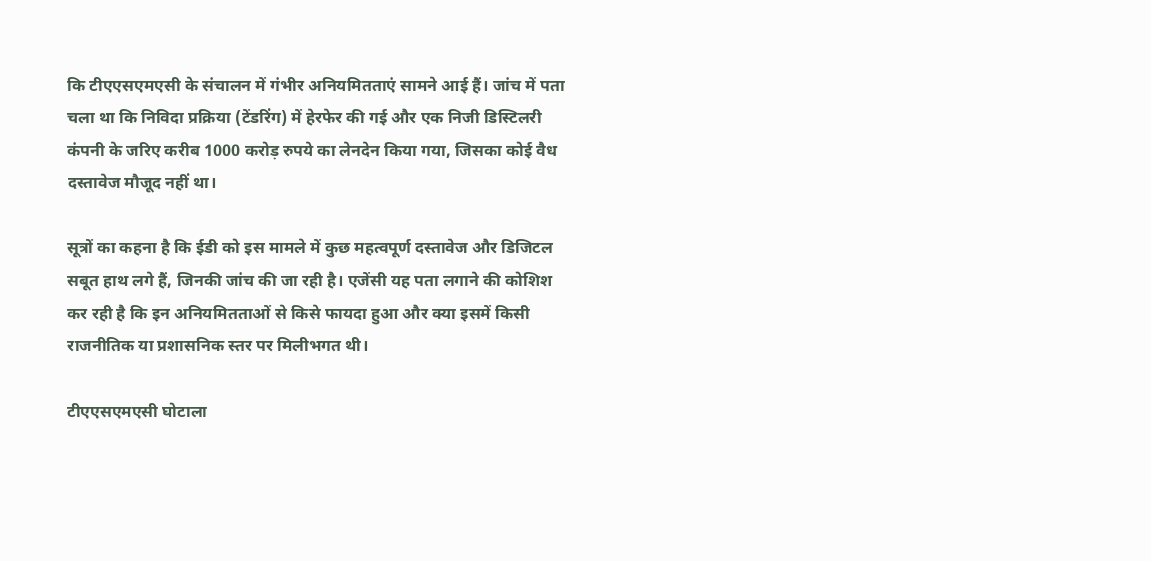कि टीएएसएमएसी के संचालन में गंभीर अनियमितताएं सामने आई हैं। जांच में पता चला था कि निविदा प्रक्रिया (टेंडरिंग) में हेरफेर की गई और एक निजी डिस्टिलरी कंपनी के जरिए करीब 1000 करोड़ रुपये का लेनदेन किया गया, जिसका कोई वैध दस्तावेज मौजूद नहीं था।

सूत्रों का कहना है कि ईडी को इस मामले में कुछ महत्वपूर्ण दस्तावेज और डिजिटल सबूत हाथ लगे हैं, जिनकी जांच की जा रही है। एजेंसी यह पता लगाने की कोशिश कर रही है कि इन अनियमितताओं से किसे फायदा हुआ और क्या इसमें किसी राजनीतिक या प्रशासनिक स्तर पर मिलीभगत थी।

टीएएसएमएसी घोटाला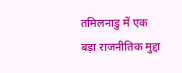तमिलनाडु में एक बड़ा राजनीतिक मुद्दा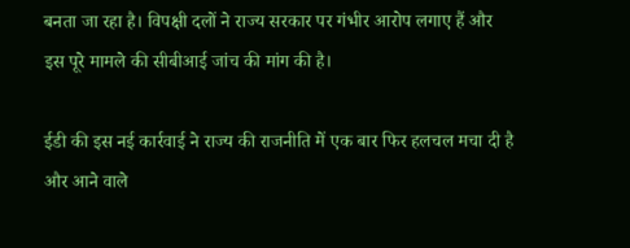बनता जा रहा है। विपक्षी दलों ने राज्य सरकार पर गंभीर आरोप लगाए हैं और इस पूरे मामले की सीबीआई जांच की मांग की है।

ईडी की इस नई कार्रवाई ने राज्य की राजनीति में एक बार फिर हलचल मचा दी है और आने वाले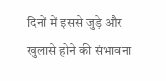दिनों में इससे जुड़े और खुलासे होने की संभावना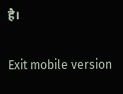है।

Exit mobile version